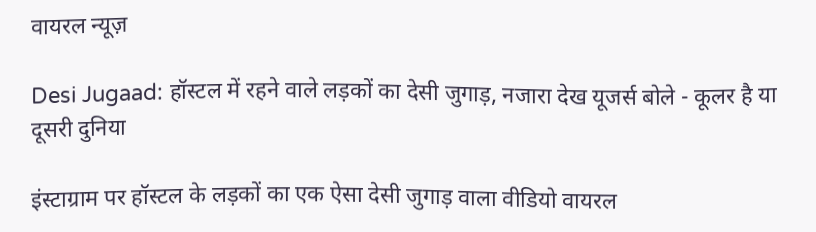वायरल न्यूज़

Desi Jugaad: हॉस्टल में रहने वाले लड़कों का देसी जुगाड़, नजारा देख यूजर्स बोले - कूलर है या दूसरी दुनिया

इंस्टाग्राम पर हॉस्टल के लड़कों का एक ऐसा देसी जुगाड़ वाला वीडियो वायरल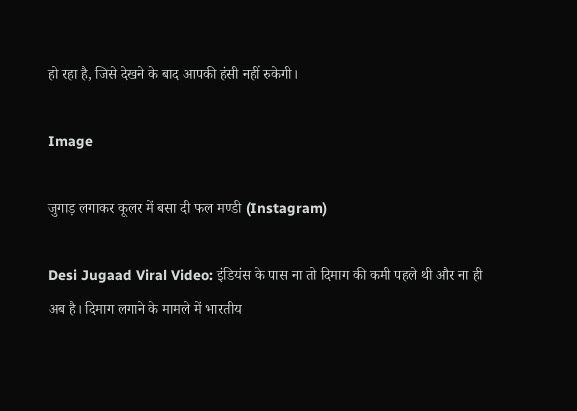हो रहा है, जिसे देखने के बाद आपकी हंसी नहीं रुकेगी।

Image

जुगाड़ लगाकर कूलर में बसा दी फल मण्डी (Instagram)

Desi Jugaad Viral Video: इंडियंस के पास ना तो दिमाग की कमी पहले थी और ना ही अब है। दिमाग लगाने के मामले में भारतीय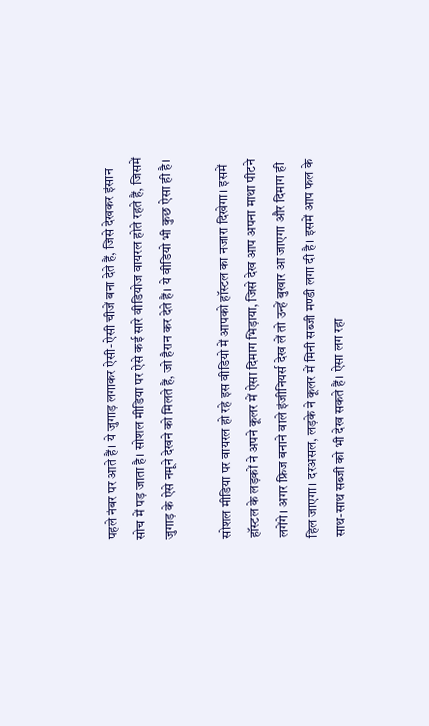पहले नंबर पर आते हैं। ये जुगाड़ लगाकर ऐसी-ऐसी चीजें बना देते हैं, जिसे देखकर इंसान सोच में पड़ जाता है। सोशल मीडिया पर ऐसे कई सारे वीडियोज वायरल होते रहते हैं, जिसमें जुगाड़ के ऐसे नमूने देखने को मिलते हैं, जो हैरान कर देते हैं। ये वीडियो भी कुछ ऐसा ही है।

सोशल मीडिया पर वायरल हो रहे इस वीडियो में आपको हॉस्टल का नजारा दिखेगा। इसमें हॉस्टल के लड़कों ने अपने कूलर में ऐसा दिमाग भिड़ाया, जिसे देख आप अपना माथा पीटने लगेंगे। अगर फ्रिज बनाने वाले इंजीनियर्स देख लें तो उन्हें बुखार आ जाएगा और दिमाग ही हिल जाएगा। दरअसल, लड़के ने कूलर में मिनी सब्जी मण्डी लगा दी है। इसमें आप फल के साथ-साथ सब्जी को भी देख सकते हैं। ऐसा लग रहा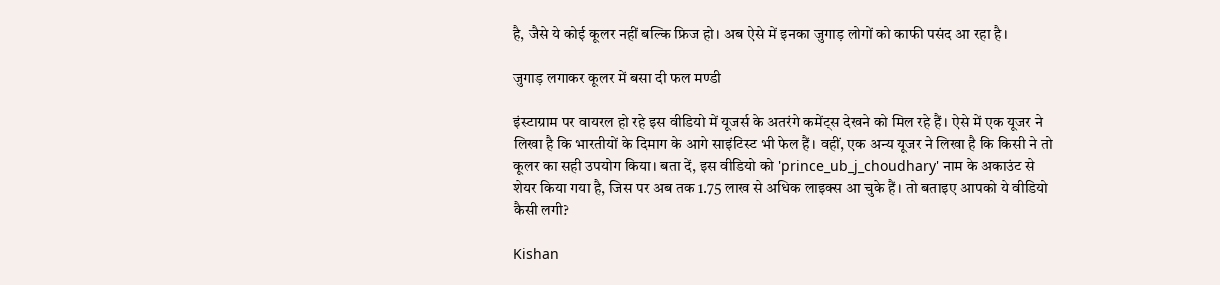है, जैसे ये कोई कूलर नहीं बल्कि फ्रिज हो। अब ऐसे में इनका जुगाड़ लोगों को काफी पसंद आ रहा है।

जुगाड़ लगाकर कूलर में बसा दी फल मण्डी

इंस्टाग्राम पर वायरल हो रहे इस वीडियो में यूजर्स के अतरंगे कमेंट्स देखने को मिल रहे हैं। ऐसे में एक यूजर ने लिखा है कि भारतीयों के दिमाग के आगे साइंटिस्ट भी फेल हैं। वहीं, एक अन्य यूजर ने लिखा है कि किसी ने तो कूलर का सही उपयोग किया। बता दें, इस वीडियो को 'prince_ub_j_choudhary' नाम के अकाउंट से शेयर किया गया है, जिस पर अब तक 1.75 लाख से अधिक लाइक्स आ चुके हैं। तो बताइए आपको ये वीडियो कैसी लगी?

Kishan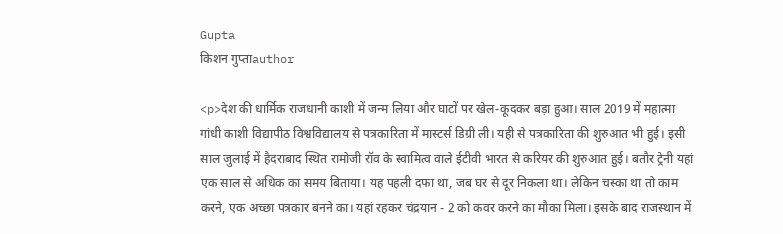Gupta
किशन गुप्ताauthor

<p>देश की धार्मिक राजधानी काशी में जन्म लिया और घाटों पर खेल-कूदकर बड़ा हुआ। साल 2019 में महात्मा गांधी काशी विद्यापीठ विश्वविद्यालय से पत्रकारिता में मास्टर्स डिग्री ली। यही से पत्रकारिता की शुरुआत भी हुई। इसी साल जुलाई में हैदराबाद स्थित रामोजी रॉव के स्वामित्व वाले ईटीवी भारत से करियर की शुरुआत हुई। बतौर ट्रेनी यहां एक साल से अधिक का समय बिताया। यह पहली दफा था, जब घर से दूर निकला था। लेकिन चस्का था तो काम करने, एक अच्छा पत्रकार बनने का। यहां रहकर चंद्रयान - 2 को कवर करने का मौका मिला। इसके बाद राजस्थान में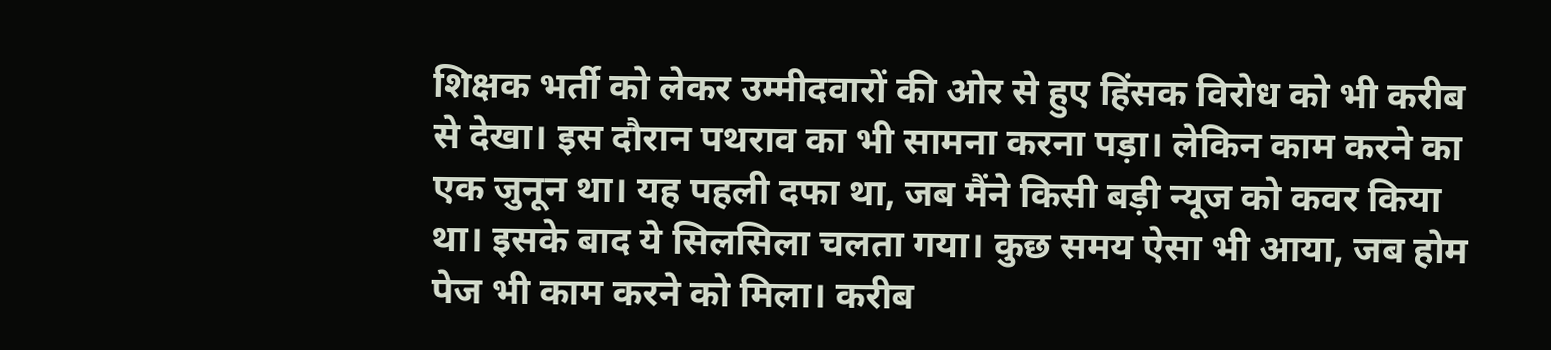शिक्षक भर्ती को लेकर उम्मीदवारों की ओर से हुए हिंसक विरोध को भी करीब से देखा। इस दौरान पथराव का भी सामना करना पड़ा। लेकिन काम करने का एक जुनून था। यह पहली दफा था, जब मैंने किसी बड़ी न्यूज को कवर किया था। इसके बाद ये सिलसिला चलता गया। कुछ समय ऐसा भी आया, जब होम पेज भी काम करने को मिला। करीब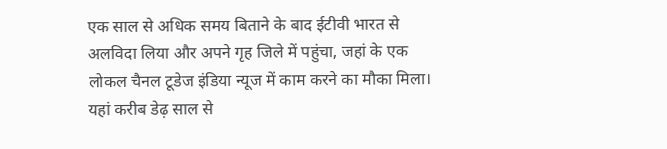एक साल से अधिक समय बिताने के बाद ईटीवी भारत से अलविदा लिया और अपने गृह जिले में पहुंचा, जहां के एक लोकल चैनल टूडेज इंडिया न्यूज में काम करने का मौका मिला। यहां करीब डेढ़ साल से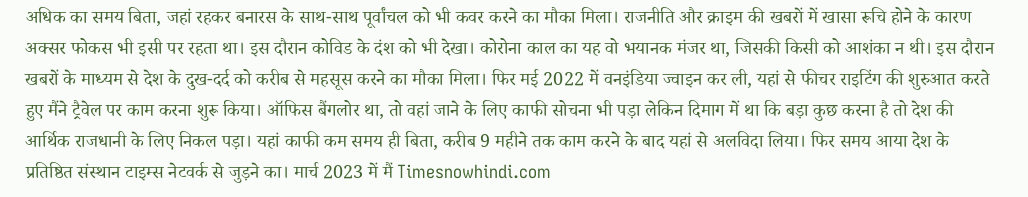अधिक का समय बिता, जहां रहकर बनारस के साथ-साथ पूर्वांचल को भी कवर करने का मौका मिला। राजनीति और क्राइम की खबरों में खासा रूचि होने के कारण अक्सर फोकस भी इसी पर रहता था। इस दौरान कोविड के दंश को भी देखा। कोरोना काल का यह वो भयानक मंजर था, जिसकी किसी को आशंका न थी। इस दौरान खबरों के माध्यम से देश के दुख-दर्द को करीब से महसूस करने का मौका मिला। फिर मई 2022 में वनइंडिया ज्वाइन कर ली, यहां से फीचर राइटिंग की शुरुआत करते हुए मैंने ट्रैवेल पर काम करना शुरू किया। ऑफिस बैंगलोर था, तो वहां जाने के लिए काफी सोचना भी पड़ा लेकिन दिमाग में था कि बड़ा कुछ करना है तो देश की आर्थिक राजधानी के लिए निकल पड़ा। यहां काफी कम समय ही बिता, करीब 9 महीने तक काम करने के बाद यहां से अलविदा लिया। फिर समय आया देश के प्रतिष्ठित संस्थान टाइम्स नेटवर्क से जुड़ने का। मार्च 2023 में मैं Timesnowhindi.com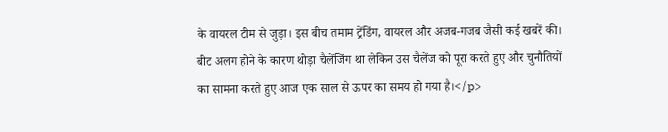के वायरल टीम से जुड़ा। इस बीच तमाम ट्रेंडिंग, वायरल और अजब-गजब जैसी कई खबरें की। बीट अलग होने के कारण थोड़ा चैलेंजिंग था लेकिन उस चैलेंज को पूरा करते हुए और चुनौतियों का सामना करते हुए आज एक साल से ऊपर का समय हो गया है।</p>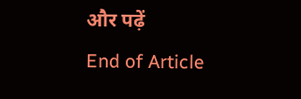और पढ़ें
End of Article